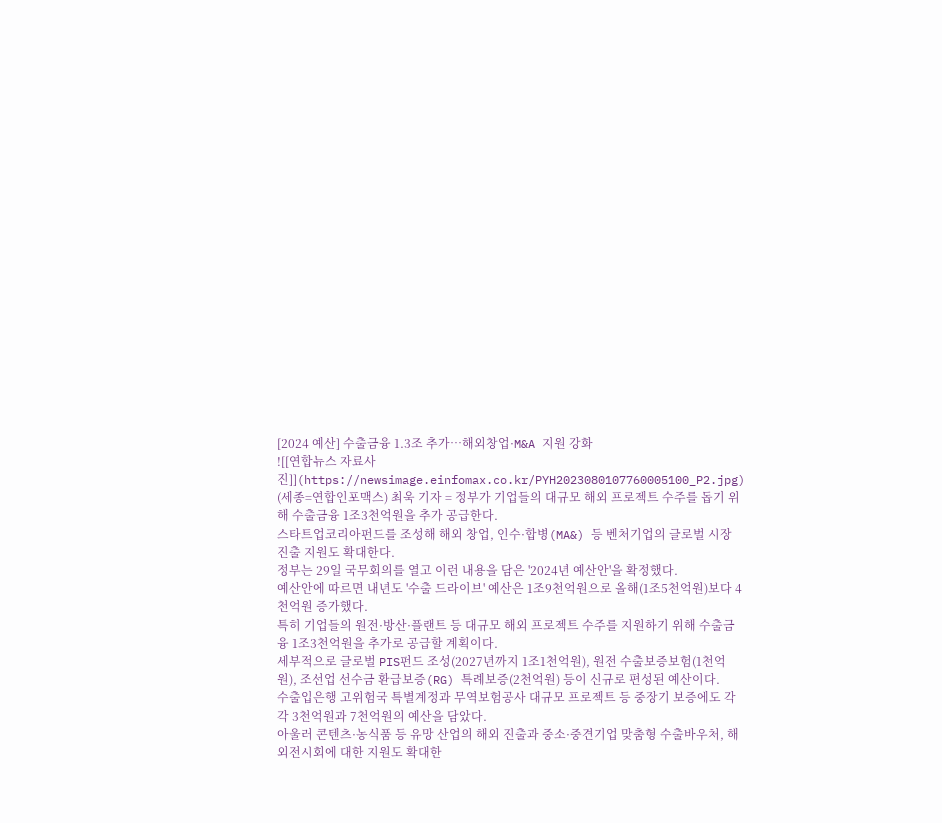[2024 예산] 수출금융 1.3조 추가…해외창업·M&A 지원 강화
![[연합뉴스 자료사진]](https://newsimage.einfomax.co.kr/PYH2023080107760005100_P2.jpg)
(세종=연합인포맥스) 최욱 기자 = 정부가 기업들의 대규모 해외 프로젝트 수주를 돕기 위해 수출금융 1조3천억원을 추가 공급한다.
스타트업코리아펀드를 조성해 해외 창업, 인수·합병(MA&) 등 벤처기업의 글로벌 시장 진출 지원도 확대한다.
정부는 29일 국무회의를 열고 이런 내용을 담은 '2024년 예산안'을 확정했다.
예산안에 따르면 내년도 '수출 드라이브' 예산은 1조9천억원으로 올해(1조5천억원)보다 4천억원 증가했다.
특히 기업들의 원전·방산·플랜트 등 대규모 해외 프로젝트 수주를 지원하기 위해 수출금융 1조3천억원을 추가로 공급할 계획이다.
세부적으로 글로벌 PIS펀드 조성(2027년까지 1조1천억원), 원전 수출보증보험(1천억원), 조선업 선수금 환급보증(RG) 특례보증(2천억원) 등이 신규로 편성된 예산이다.
수출입은행 고위험국 특별계정과 무역보험공사 대규모 프로젝트 등 중장기 보증에도 각각 3천억원과 7천억원의 예산을 담았다.
아울러 콘텐츠·농식품 등 유망 산업의 해외 진출과 중소·중견기업 맞춤형 수출바우처, 해외전시회에 대한 지원도 확대한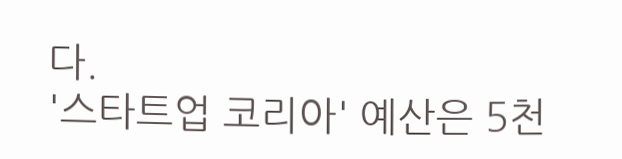다.
'스타트업 코리아' 예산은 5천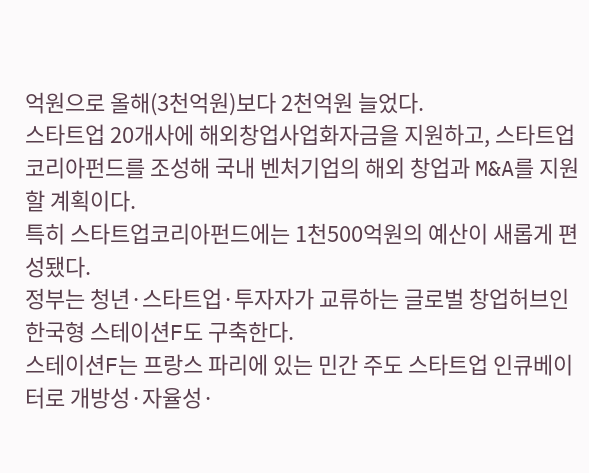억원으로 올해(3천억원)보다 2천억원 늘었다.
스타트업 20개사에 해외창업사업화자금을 지원하고, 스타트업코리아펀드를 조성해 국내 벤처기업의 해외 창업과 M&A를 지원할 계획이다.
특히 스타트업코리아펀드에는 1천500억원의 예산이 새롭게 편성됐다.
정부는 청년·스타트업·투자자가 교류하는 글로벌 창업허브인 한국형 스테이션F도 구축한다.
스테이션F는 프랑스 파리에 있는 민간 주도 스타트업 인큐베이터로 개방성·자율성·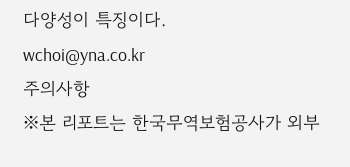다양성이 특징이다.
wchoi@yna.co.kr
주의사항
※본 리포트는 한국무역보험공사가 외부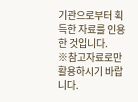기관으로부터 획득한 자료를 인용한 것입니다.
※참고자료로만 활용하시기 바랍니다.